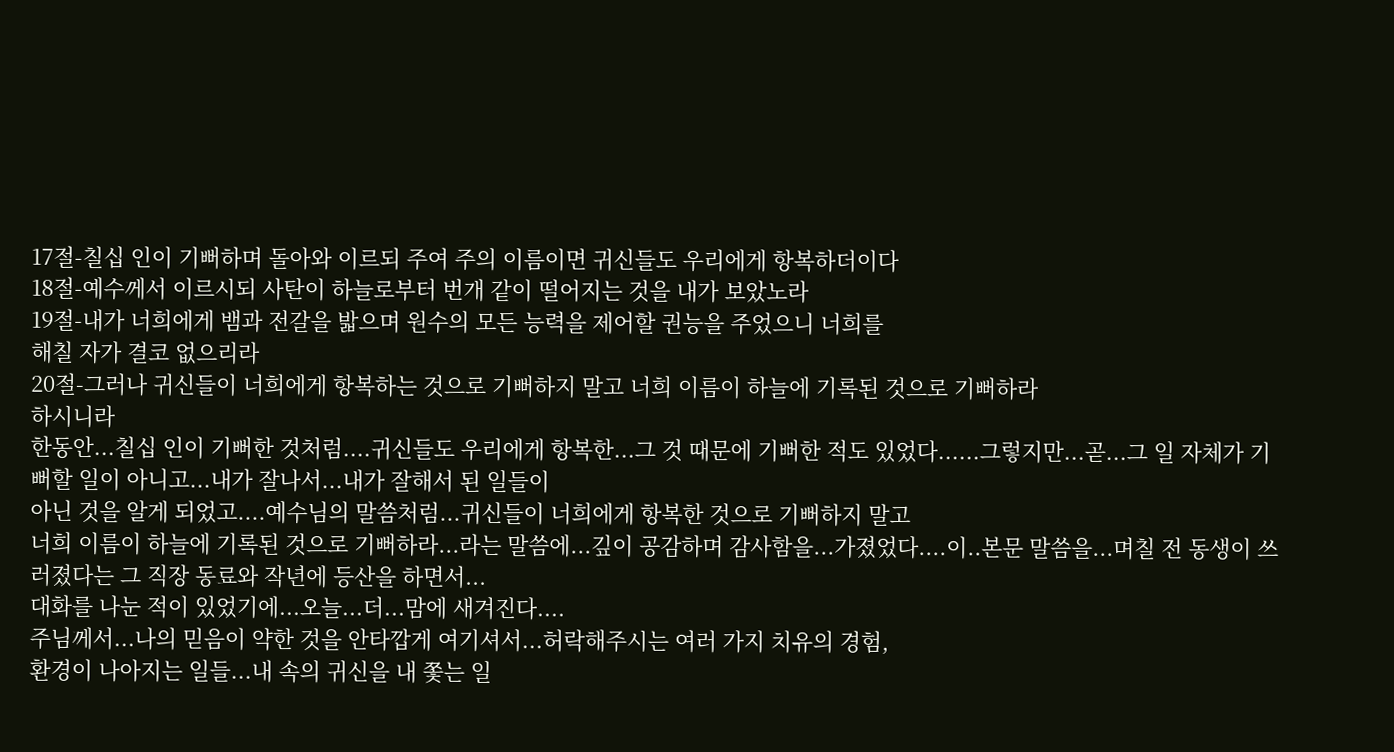17절-칠십 인이 기뻐하며 돌아와 이르되 주여 주의 이름이면 귀신들도 우리에게 항복하더이다
18절-예수께서 이르시되 사탄이 하늘로부터 번개 같이 떨어지는 것을 내가 보았노라
19절-내가 너희에게 뱀과 전갈을 밟으며 원수의 모든 능력을 제어할 권능을 주었으니 너희를
해칠 자가 결코 없으리라
20절-그러나 귀신들이 너희에게 항복하는 것으로 기뻐하지 말고 너희 이름이 하늘에 기록된 것으로 기뻐하라
하시니라
한동안...칠십 인이 기뻐한 것처럼....귀신들도 우리에게 항복한...그 것 때문에 기뻐한 적도 있었다......그렇지만...곧...그 일 자체가 기뻐할 일이 아니고...내가 잘나서...내가 잘해서 된 일들이
아닌 것을 알게 되었고....예수님의 말씀처럼...귀신들이 너희에게 항복한 것으로 기뻐하지 말고
너희 이름이 하늘에 기록된 것으로 기뻐하라...라는 말씀에...깊이 공감하며 감사함을...가졌었다....이..본문 말씀을...며칠 전 동생이 쓰러졌다는 그 직장 동료와 작년에 등산을 하면서...
대화를 나눈 적이 있었기에...오늘...더...맘에 새겨진다....
주님께서...나의 믿음이 약한 것을 안타깝게 여기셔서...허락해주시는 여러 가지 치유의 경험,
환경이 나아지는 일들...내 속의 귀신을 내 쫓는 일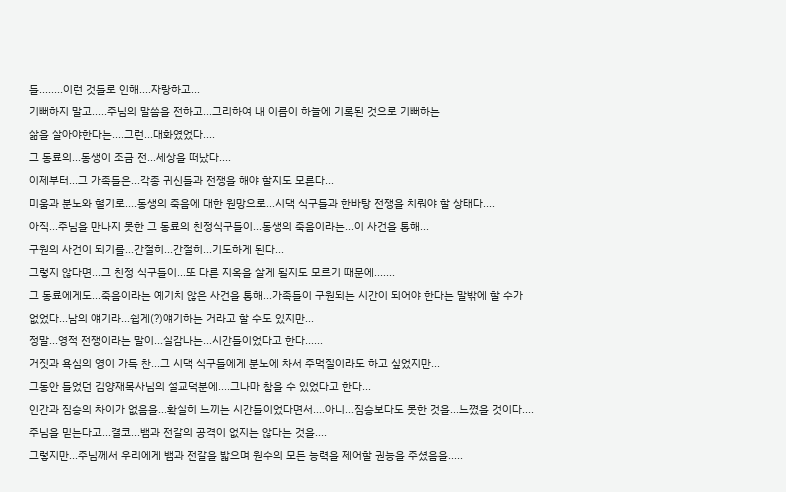들........이런 것들로 인해....자랑하고...
기뻐하지 말고.....주님의 말씀을 전하고...그리하여 내 이름이 하늘에 기록된 것으로 기뻐하는
삶을 살아야한다는....그런...대화였었다....
그 동료의...동생이 조금 전...세상을 떠났다....
이제부터...그 가족들은...각종 귀신들과 전쟁을 해야 할지도 모른다...
미움과 분노와 혈기로....동생의 죽음에 대한 원망으로...시댁 식구들과 한바탕 전쟁을 치뤄야 할 상태다....
아직...주님을 만나지 못한 그 동료의 친정식구들이...동생의 죽음이라는...이 사건을 통해...
구원의 사건이 되기를...간절히...간절히...기도하게 된다...
그렇지 않다면...그 친정 식구들이...또 다른 지옥을 살게 될지도 모르기 때문에.......
그 동료에게도...죽음이라는 예기치 않은 사건을 통해...가족들이 구원되는 시간이 되어야 한다는 말밖에 할 수가
없었다...남의 얘기라...쉽게(?)얘기하는 거라고 할 수도 있지만...
정말...영적 전쟁이라는 말이...실감나는...시간들이었다고 한다......
거짓과 욕심의 영이 가득 찬...그 시댁 식구들에게 분노에 차서 주먹질이라도 하고 싶었지만...
그동안 들었던 김양재목사님의 설교덕분에....그나마 참을 수 있었다고 한다...
인간과 짐승의 차이가 없음을...확실히 느끼는 시간들이었다면서....아니...짐승보다도 못한 것을...느꼈을 것이다....
주님을 믿는다고...결코...뱀과 전갈의 공격이 없지는 않다는 것을....
그렇지만...주님께서 우리에게 뱀과 전갈을 밟으며 원수의 모든 능력을 제어할 권능을 주셨음을.....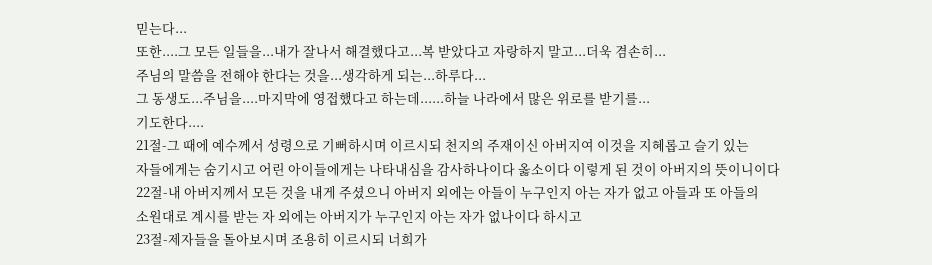믿는다...
또한....그 모든 일들을...내가 잘나서 해결했다고...복 받았다고 자랑하지 말고...더욱 겸손히...
주님의 말씀을 전해야 한다는 것을...생각하게 되는...하루다...
그 동생도...주님을....마지막에 영접했다고 하는데......하늘 나라에서 많은 위로를 받기를...
기도한다....
21절-그 때에 예수께서 성령으로 기뻐하시며 이르시되 천지의 주재이신 아버지여 이것을 지혜롭고 슬기 있는
자들에게는 숨기시고 어린 아이들에게는 나타내심을 감사하나이다 옳소이다 이렇게 된 것이 아버지의 뜻이니이다
22절-내 아버지께서 모든 것을 내게 주셨으니 아버지 외에는 아들이 누구인지 아는 자가 없고 아들과 또 아들의
소원대로 계시를 받는 자 외에는 아버지가 누구인지 아는 자가 없나이다 하시고
23절-제자들을 돌아보시며 조용히 이르시되 너희가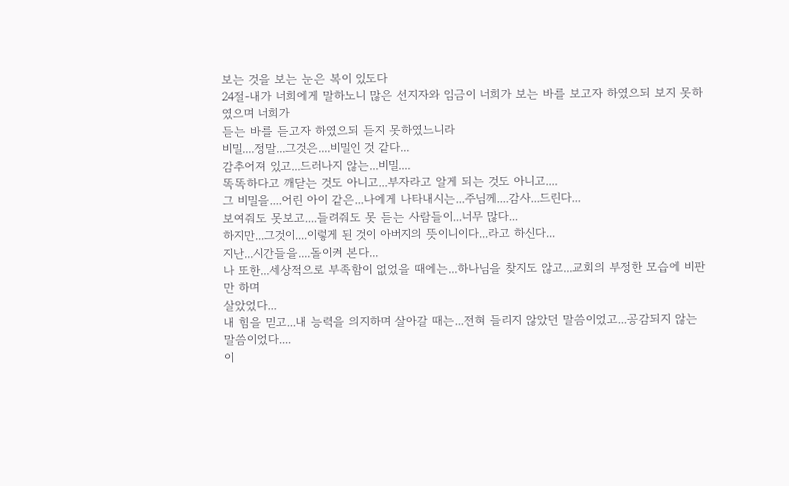보는 것을 보는 눈은 복이 있도다
24절-내가 너희에게 말하노니 많은 선지자와 임금이 너희가 보는 바를 보고자 하였으되 보지 못하였으며 너희가
듣는 바를 듣고자 하였으되 듣지 못하였느니라
비밀....정말...그것은....비밀인 것 같다...
감추어져 있고...드러나지 않는...비밀....
똑똑하다고 깨닫는 것도 아니고...부자라고 알게 되는 것도 아니고....
그 비밀을....어린 아이 같은...나에게 나타내시는...주님께....감사...드린다...
보여줘도 못보고....들려줘도 못 듣는 사람들이...너무 많다...
하지만...그것이....이렇게 된 것이 아버지의 뜻이니이다...라고 하신다...
지난...시간들을....돌이켜 본다...
나 또한...세상적으로 부족함이 없었을 때에는...하나님을 찾지도 않고...교회의 부정한 모습에 비판만 하며
살았었다...
내 힘을 믿고...내 능력을 의지하며 살아갈 때는...전혀 들리지 않았던 말씀이었고...공감되지 않는 말씀이었다....
이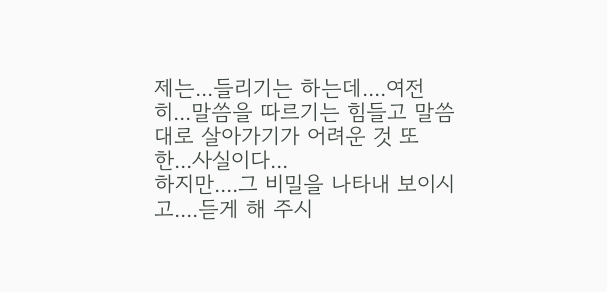제는...들리기는 하는데....여전히...말씀을 따르기는 힘들고 말씀대로 살아가기가 어려운 것 또한...사실이다...
하지만....그 비밀을 나타내 보이시고....듣게 해 주시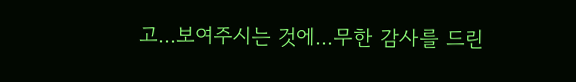고...보여주시는 것에...무한 감사를 드린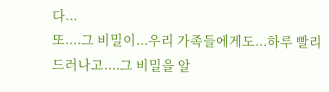다...
또....그 비밀이...우리 가족들에게도...하루 빨리 드러나고....그 비밀을 알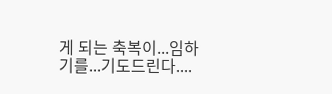게 되는 축복이...임하기를...기도드린다....